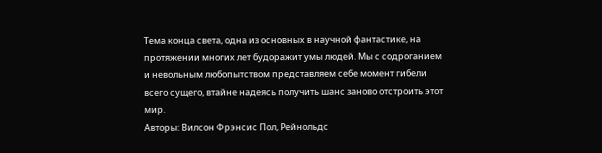Тема конца света, одна из основных в научной фантастике, на протяжении многих лет будоражит умы людей. Мы с содроганием и невольным любопытством представляем себе момент гибели всего сущего, втайне надеясь получить шанс заново отстроить этот мир.
Авторы: Вилсон Фрэнсис Пол, Рейнольдс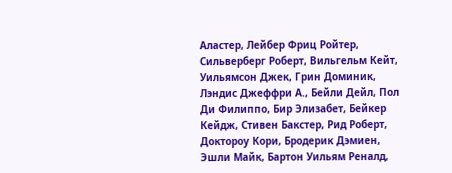Аластер, Лейбер Фриц Ройтер, Сильверберг Роберт, Вильгельм Кейт, Уильямсон Джек, Грин Доминик, Лэндис Джеффри А., Бейли Дейл, Пол Ди Филиппо, Бир Элизабет, Бейкер Кейдж, Стивен Бакстер, Рид Роберт, Доктороу Кори, Бродерик Дэмиен, Эшли Майк, Бартон Уильям Реналд,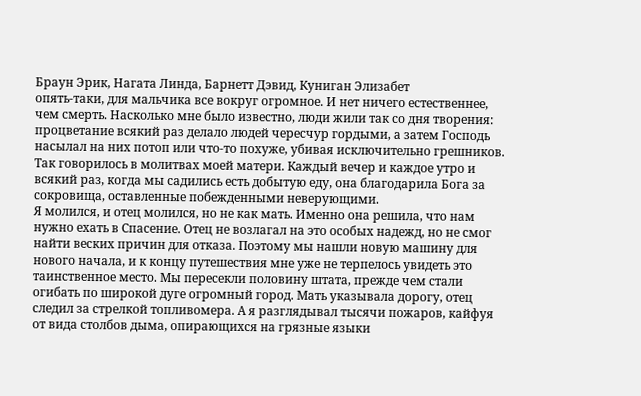Браун Эрик, Нагата Линда, Барнетт Дэвид, Куниган Элизабет
опять-таки, для мальчика все вокруг огромное. И нет ничего естественнее, чем смерть. Насколько мне было известно, люди жили так со дня творения: процветание всякий раз делало людей чересчур гордыми, а затем Господь насылал на них потоп или что-то похуже, убивая исключительно грешников.
Так говорилось в молитвах моей матери. Каждый вечер и каждое утро и всякий раз, когда мы садились есть добытую еду, она благодарила Бога за сокровища, оставленные побежденными неверующими.
Я молился, и отец молился, но не как мать. Именно она решила, что нам нужно ехать в Спасение. Отец не возлагал на это особых надежд, но не смог найти веских причин для отказа. Поэтому мы нашли новую машину для нового начала, и к концу путешествия мне уже не терпелось увидеть это таинственное место. Мы пересекли половину штата, прежде чем стали огибать по широкой дуге огромный город. Мать указывала дорогу, отец следил за стрелкой топливомера. А я разглядывал тысячи пожаров, кайфуя от вида столбов дыма, опирающихся на грязные языки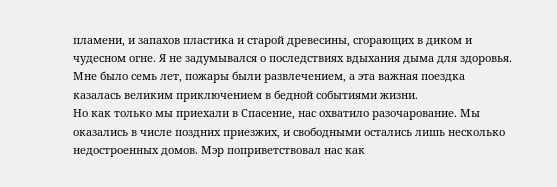пламени, и запахов пластика и старой древесины, сгорающих в диком и чудесном огне. Я не задумывался о последствиях вдыхания дыма для здоровья. Мне было семь лет, пожары были развлечением, а эта важная поездка казалась великим приключением в бедной событиями жизни.
Но как только мы приехали в Спасение, нас охватило разочарование. Мы оказались в числе поздних приезжих, и свободными остались лишь несколько недостроенных домов. Мэр поприветствовал нас как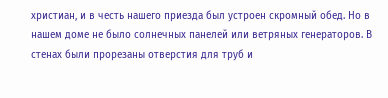христиан, и в честь нашего приезда был устроен скромный обед. Но в нашем доме не было солнечных панелей или ветряных генераторов. В стенах были прорезаны отверстия для труб и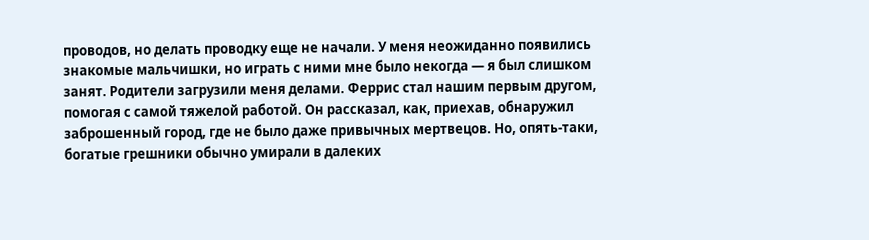проводов, но делать проводку еще не начали. У меня неожиданно появились знакомые мальчишки, но играть с ними мне было некогда — я был слишком занят. Родители загрузили меня делами. Феррис стал нашим первым другом, помогая с самой тяжелой работой. Он рассказал, как, приехав, обнаружил заброшенный город, где не было даже привычных мертвецов. Но, опять-таки, богатые грешники обычно умирали в далеких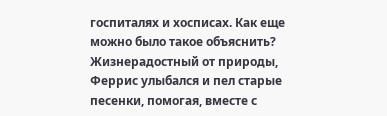госпиталях и хосписах. Как еще можно было такое объяснить? Жизнерадостный от природы, Феррис улыбался и пел старые песенки, помогая, вместе с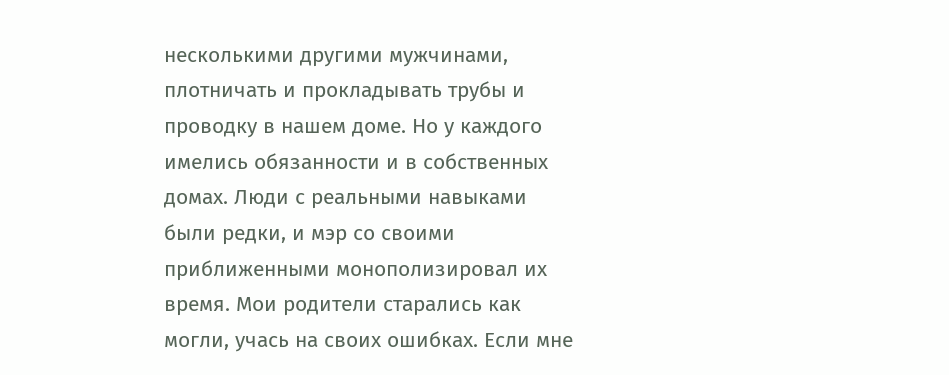несколькими другими мужчинами, плотничать и прокладывать трубы и проводку в нашем доме. Но у каждого имелись обязанности и в собственных домах. Люди с реальными навыками были редки, и мэр со своими приближенными монополизировал их время. Мои родители старались как могли, учась на своих ошибках. Если мне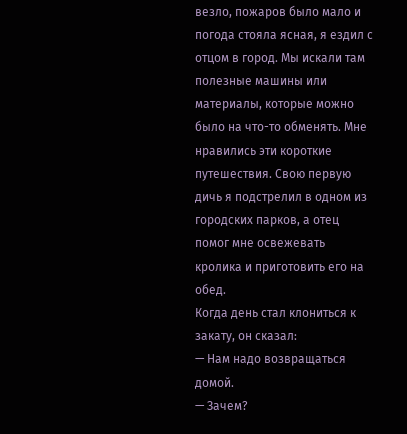везло, пожаров было мало и погода стояла ясная, я ездил с отцом в город. Мы искали там полезные машины или материалы, которые можно было на что-то обменять. Мне нравились эти короткие путешествия. Свою первую дичь я подстрелил в одном из городских парков, а отец помог мне освежевать кролика и приготовить его на обед.
Когда день стал клониться к закату, он сказал:
— Нам надо возвращаться домой.
— Зачем?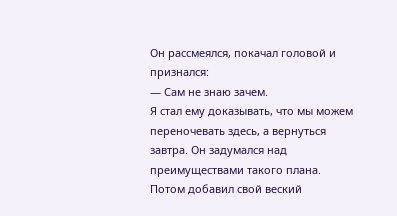Он рассмеялся, покачал головой и признался:
— Сам не знаю зачем.
Я стал ему доказывать, что мы можем переночевать здесь, а вернуться завтра. Он задумался над преимуществами такого плана. Потом добавил свой веский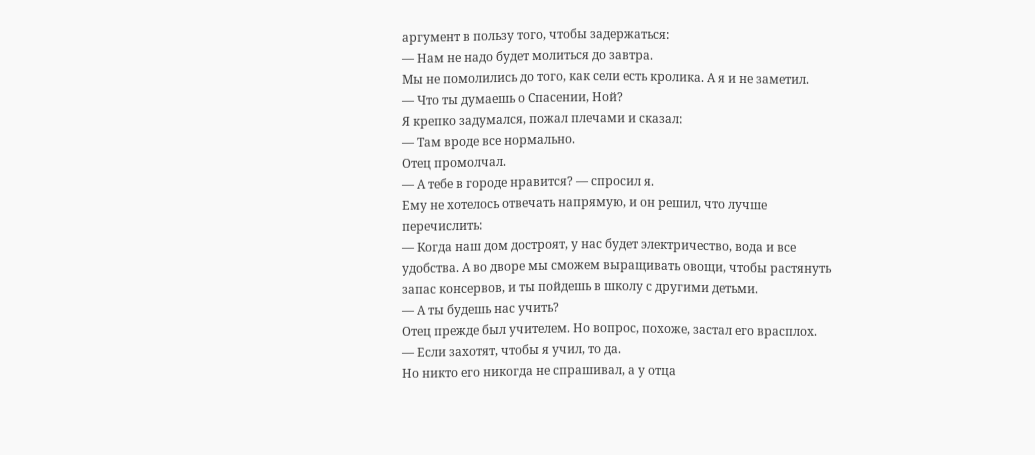аргумент в пользу того, чтобы задержаться:
— Нам не надо будет молиться до завтра.
Мы не помолились до того, как сели есть кролика. А я и не заметил.
— Что ты думаешь о Спасении, Ной?
Я крепко задумался, пожал плечами и сказал:
— Там вроде все нормально.
Отец промолчал.
— А тебе в городе нравится? — спросил я.
Ему не хотелось отвечать напрямую, и он решил, что лучше перечислить:
— Когда наш дом достроят, у нас будет электричество, вода и все удобства. А во дворе мы сможем выращивать овощи, чтобы растянуть запас консервов, и ты пойдешь в школу с другими детьми.
— А ты будешь нас учить?
Отец прежде был учителем. Но вопрос, похоже, застал его врасплох.
— Если захотят, чтобы я учил, то да.
Но никто его никогда не спрашивал, а у отца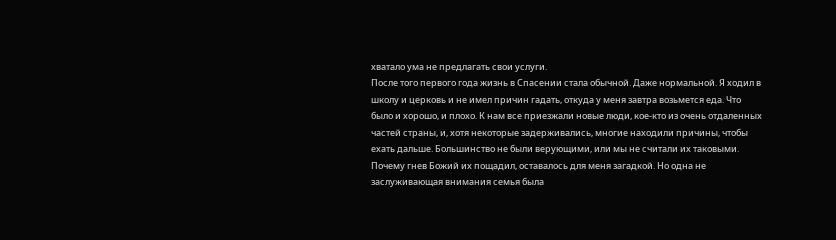хватало ума не предлагать свои услуги.
После того первого года жизнь в Спасении стала обычной. Даже нормальной. Я ходил в школу и церковь и не имел причин гадать, откуда у меня завтра возьмется еда. Что было и хорошо, и плохо. К нам все приезжали новые люди, кое-кто из очень отдаленных частей страны, и, хотя некоторые задерживались, многие находили причины, чтобы ехать дальше. Большинство не были верующими, или мы не считали их таковыми. Почему гнев Божий их пощадил, оставалось для меня загадкой. Но одна не заслуживающая внимания семья была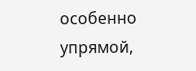особенно упрямой,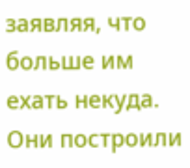заявляя, что больше им ехать некуда. Они построили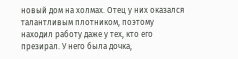новый дом на холмах. Отец у них оказался талантливым плотником, поэтому находил работу даже у тех, кто его презирал. У него была дочка,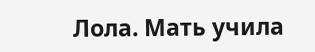Лола. Мать учила